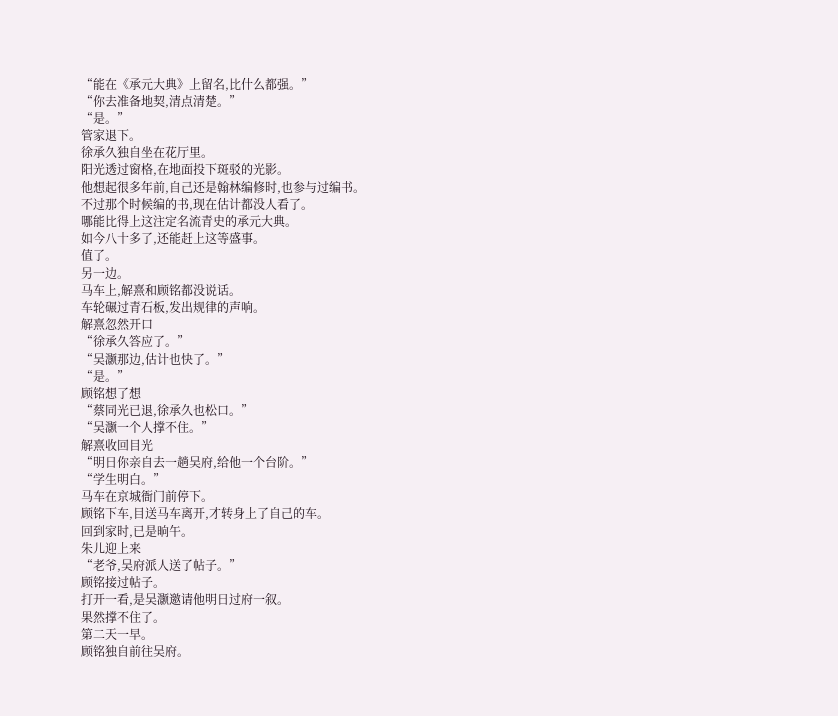“能在《承元大典》上留名,比什么都强。”
“你去准备地契,清点清楚。”
“是。”
管家退下。
徐承久独自坐在花厅里。
阳光透过窗格,在地面投下斑驳的光影。
他想起很多年前,自己还是翰林编修时,也参与过编书。
不过那个时候编的书,现在估计都没人看了。
哪能比得上这注定名流青史的承元大典。
如今八十多了,还能赶上这等盛事。
值了。
另一边。
马车上,解熹和顾铭都没说话。
车轮碾过青石板,发出规律的声响。
解熹忽然开口
“徐承久答应了。”
“吴灏那边,估计也快了。”
“是。”
顾铭想了想
“蔡同光已退,徐承久也松口。”
“吴灏一个人撑不住。”
解熹收回目光
“明日你亲自去一趟吴府,给他一个台阶。”
“学生明白。”
马车在京城衙门前停下。
顾铭下车,目送马车离开,才转身上了自己的车。
回到家时,已是晌午。
朱儿迎上来
“老爷,吴府派人送了帖子。”
顾铭接过帖子。
打开一看,是吴灏邀请他明日过府一叙。
果然撑不住了。
第二天一早。
顾铭独自前往吴府。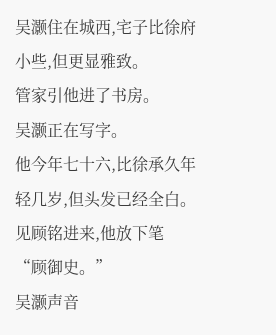吴灏住在城西,宅子比徐府小些,但更显雅致。
管家引他进了书房。
吴灏正在写字。
他今年七十六,比徐承久年轻几岁,但头发已经全白。
见顾铭进来,他放下笔
“顾御史。”
吴灏声音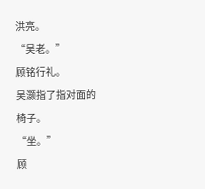洪亮。
“吴老。”
顾铭行礼。
吴灏指了指对面的椅子。
“坐。”
顾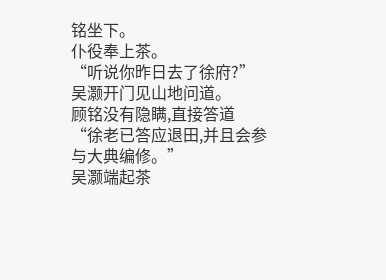铭坐下。
仆役奉上茶。
“听说你昨日去了徐府?”
吴灏开门见山地问道。
顾铭没有隐瞒,直接答道
“徐老已答应退田,并且会参与大典编修。”
吴灏端起茶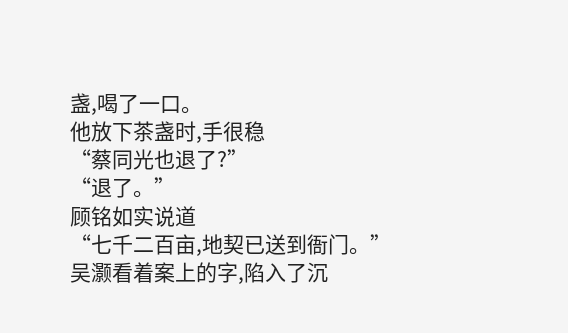盏,喝了一口。
他放下茶盏时,手很稳
“蔡同光也退了?”
“退了。”
顾铭如实说道
“七千二百亩,地契已送到衙门。”
吴灏看着案上的字,陷入了沉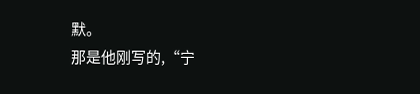默。
那是他刚写的,“宁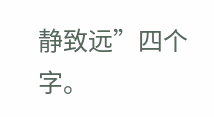静致远”四个字。